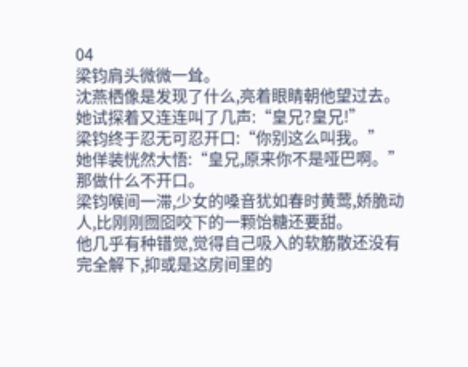04
梁钧肩头微微一耸。
沈燕栖像是发现了什么,亮着眼睛朝他望过去。
她试探着又连连叫了几声:“皇兄?皇兄!”
梁钧终于忍无可忍开口:“你别这么叫我。”
她佯装恍然大悟:“皇兄,原来你不是哑巴啊。”
那做什么不开口。
梁钧喉间一滞,少女的嗓音犹如春时黄莺,娇脆动人,比刚刚囫囵咬下的一颗饴糖还要甜。
他几乎有种错觉,觉得自己吸入的软筋散还没有完全解下,抑或是这房间里的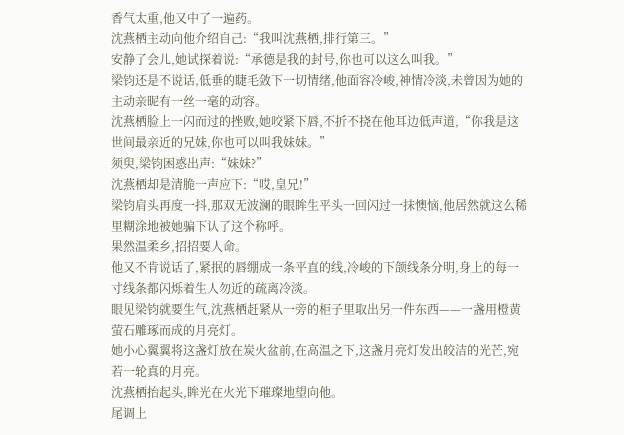香气太重,他又中了一遍药。
沈燕栖主动向他介绍自己:“我叫沈燕栖,排行第三。”
安静了会儿,她试探着说:“承德是我的封号,你也可以这么叫我。”
梁钧还是不说话,低垂的睫毛敛下一切情绪,他面容冷峻,神情冷淡,未曾因为她的主动亲昵有一丝一毫的动容。
沈燕栖脸上一闪而过的挫败,她咬紧下唇,不折不挠在他耳边低声道,“你我是这世间最亲近的兄妹,你也可以叫我妹妹。”
须臾,梁钧困惑出声:“妹妹?”
沈燕栖却是清脆一声应下:“哎,皇兄!”
梁钧肩头再度一抖,那双无波澜的眼眸生平头一回闪过一抹懊恼,他居然就这么稀里糊涂地被她骗下认了这个称呼。
果然温柔乡,招招要人命。
他又不肯说话了,紧抿的唇绷成一条平直的线,冷峻的下颌线条分明,身上的每一寸线条都闪烁着生人勿近的疏离冷淡。
眼见梁钧就要生气,沈燕栖赶紧从一旁的柜子里取出另一件东西——一盏用橙黄萤石雕琢而成的月亮灯。
她小心翼翼将这盏灯放在炭火盆前,在高温之下,这盏月亮灯发出皎洁的光芒,宛若一轮真的月亮。
沈燕栖抬起头,眸光在火光下璀璨地望向他。
尾调上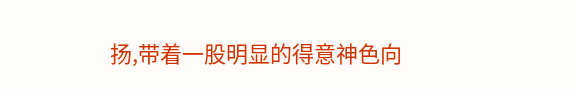扬,带着一股明显的得意神色向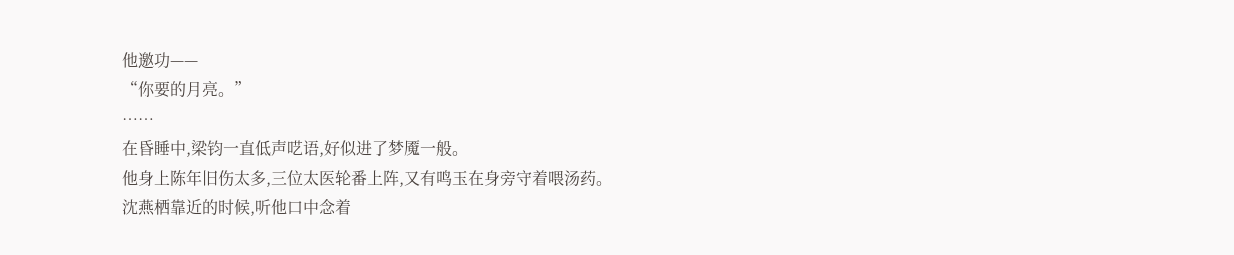他邀功——
“你要的月亮。”
……
在昏睡中,梁钧一直低声呓语,好似进了梦魇一般。
他身上陈年旧伤太多,三位太医轮番上阵,又有鸣玉在身旁守着喂汤药。
沈燕栖靠近的时候,听他口中念着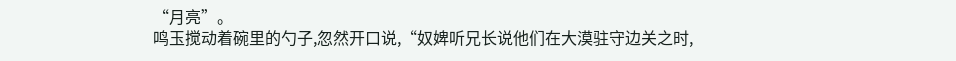“月亮”。
鸣玉搅动着碗里的勺子,忽然开口说,“奴婢听兄长说他们在大漠驻守边关之时,